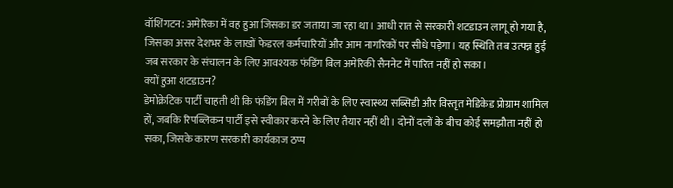वॉशिंगटन: अमेरिका में वह हुआ जिसका डर जताया जा रहा था। आधी रात से सरकारी शटडाउन लागू हो गया है, जिसका असर देशभर के लाखों फेडरल कर्मचारियों और आम नागरिकों पर सीधे पड़ेगा। यह स्थिति तब उत्पन्न हुई जब सरकार के संचालन के लिए आवश्यक फंडिंग बिल अमेरिकी सैननेट में पारित नहीं हो सका।
क्यों हुआ शटडाउन?
डेमोक्रेटिक पार्टी चाहती थी कि फंडिंग बिल में गरीबों के लिए स्वास्थ्य सब्सिडी और विस्तृत मेडिकेड प्रोग्राम शामिल हों, जबकि रिपब्लिकन पार्टी इसे स्वीकार करने के लिए तैयार नहीं थी। दोनों दलों के बीच कोई समझौता नहीं हो सका, जिसके कारण सरकारी कार्यकाज ठप्प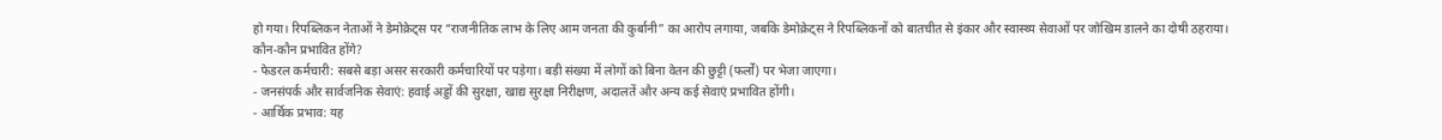हो गया। रिपब्लिकन नेताओं ने डेमोक्रेट्स पर “राजनीतिक लाभ के लिए आम जनता की कुर्बानी” का आरोप लगाया, जबकि डेमोक्रेट्स ने रिपब्लिकनों को बातचीत से इंकार और स्वास्थ्य सेवाओं पर जोखिम डालने का दोषी ठहराया।
कौन-कौन प्रभावित होंगे?
- फेडरल कर्मचारी: सबसे बड़ा असर सरकारी कर्मचारियों पर पड़ेगा। बड़ी संख्या में लोगों को बिना वेतन की छुट्टी (फर्लो) पर भेजा जाएगा।
- जनसंपर्क और सार्वजनिक सेवाएं: हवाई अड्डों की सुरक्षा, खाद्य सुरक्षा निरीक्षण, अदालतें और अन्य कई सेवाएं प्रभावित होंगी।
- आर्थिक प्रभाव: यह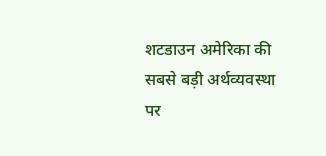शटडाउन अमेरिका की सबसे बड़ी अर्थव्यवस्था पर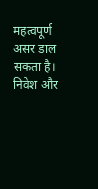महत्वपूर्ण असर डाल सकता है। निवेश और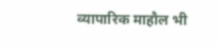व्यापारिक माहौल भी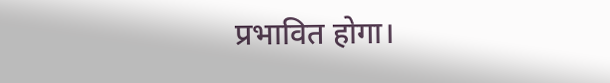प्रभावित होगा।